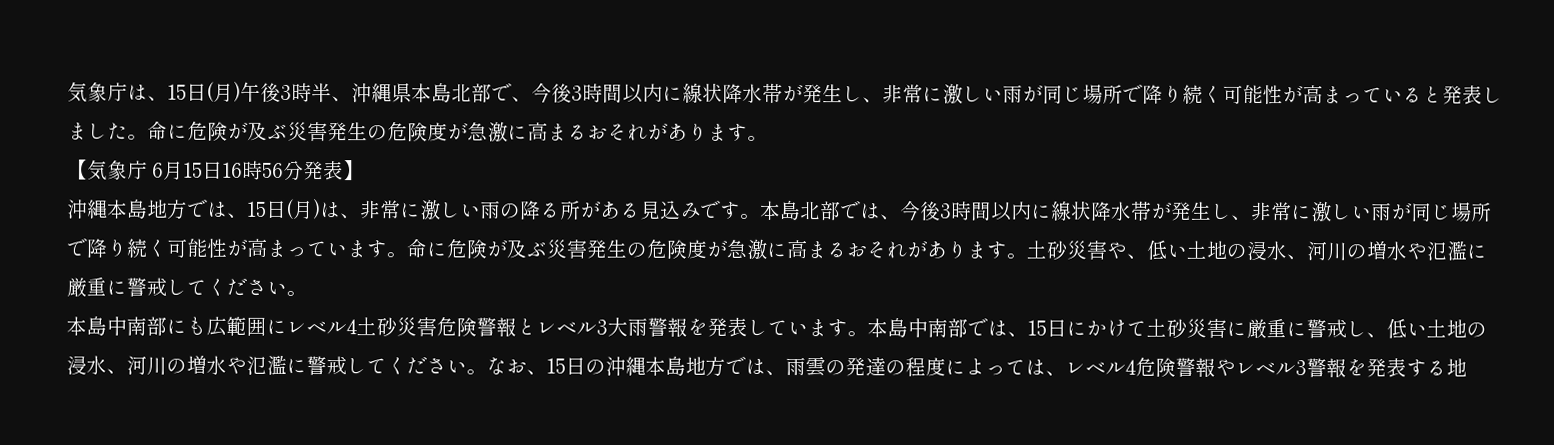気象庁は、15日(月)午後3時半、沖縄県本島北部で、今後3時間以内に線状降水帯が発生し、非常に激しい雨が同じ場所で降り続く可能性が高まっていると発表しました。命に危険が及ぶ災害発生の危険度が急激に高まるおそれがあります。
【気象庁 6月15日16時56分発表】
沖縄本島地方では、15日(月)は、非常に激しい雨の降る所がある見込みです。本島北部では、今後3時間以内に線状降水帯が発生し、非常に激しい雨が同じ場所で降り続く可能性が高まっています。命に危険が及ぶ災害発生の危険度が急激に高まるおそれがあります。土砂災害や、低い土地の浸水、河川の増水や氾濫に厳重に警戒してください。
本島中南部にも広範囲にレベル4土砂災害危険警報とレベル3大雨警報を発表しています。本島中南部では、15日にかけて土砂災害に厳重に警戒し、低い土地の浸水、河川の増水や氾濫に警戒してください。なお、15日の沖縄本島地方では、雨雲の発達の程度によっては、レベル4危険警報やレベル3警報を発表する地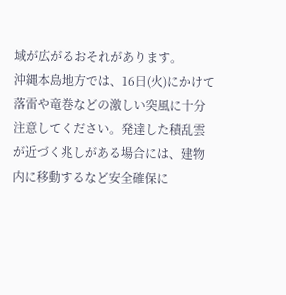域が広がるおそれがあります。
沖縄本島地方では、16日(火)にかけて落雷や竜巻などの激しい突風に十分注意してください。発達した積乱雲が近づく兆しがある場合には、建物内に移動するなど安全確保に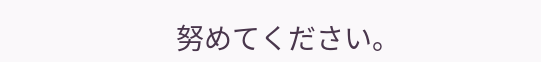努めてください。